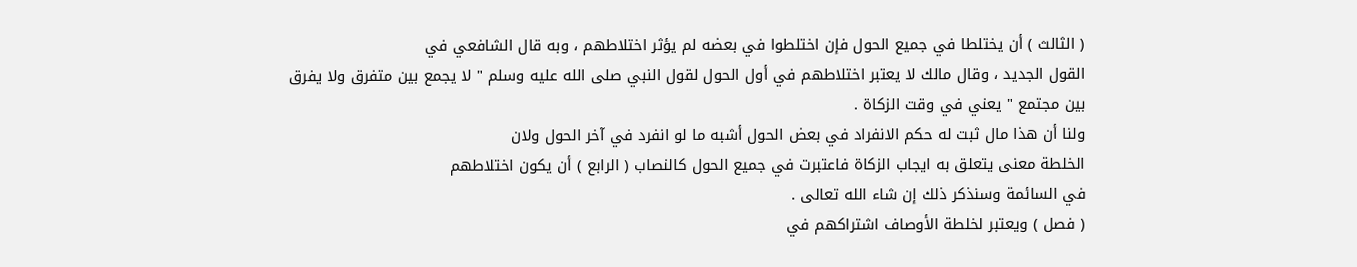( الثالث ) أن يختلطا في جميع الحول فإن اختلطوا في بعضه لم يؤثر اختلاطهم ، وبه قال الشافعي في
القول الجديد ، وقال مالك لا يعتبر اختلاطهم في أول الحول لقول النبي صلى الله عليه وسلم " لا يجمع بين متفرق ولا يفرق
بين مجتمع " يعني في وقت الزكاة .
ولنا أن هذا مال ثبت له حكم الانفراد في بعض الحول أشبه ما لو انفرد في آخر الحول ولان
الخلطة معنى يتعلق به ايجاب الزكاة فاعتبرت في جميع الحول كالنصاب ( الرابع ) أن يكون اختلاطهم
في السائمة وسنذكر ذلك إن شاء الله تعالى .
( فصل ) ويعتبر لخلطة الأوصاف اشتراكهم في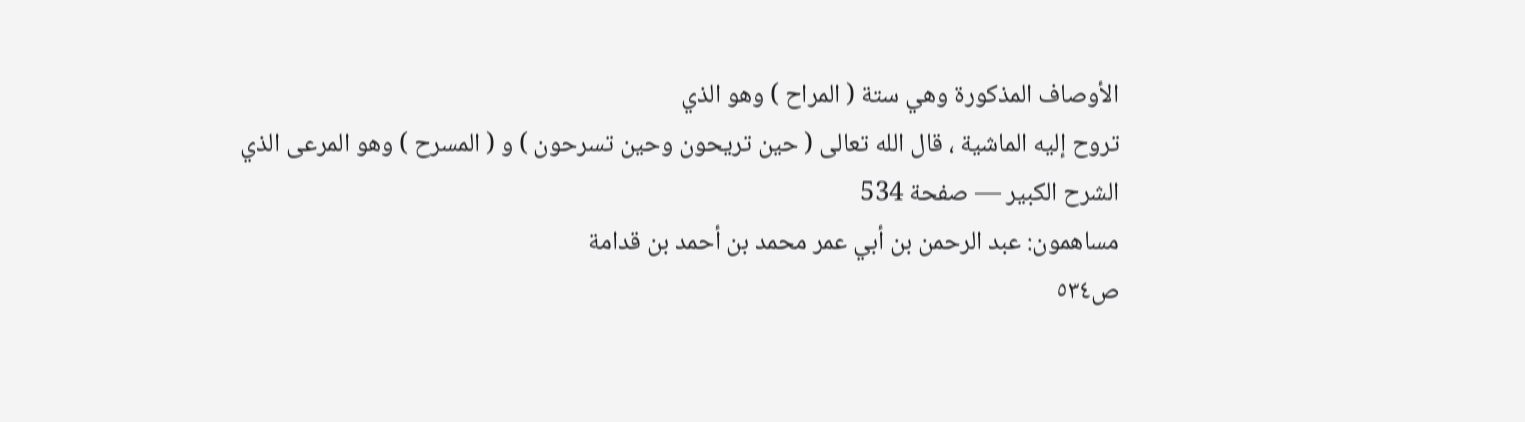الأوصاف المذكورة وهي ستة ( المراح ) وهو الذي
تروح إليه الماشية ، قال الله تعالى ( حين تريحون وحين تسرحون ) و ( المسرح ) وهو المرعى الذي
الشرح الكبير — صفحة 534
مساهمون: عبد الرحمن بن أبي عمر محمد بن أحمد بن قدامة
ص٥٣٤